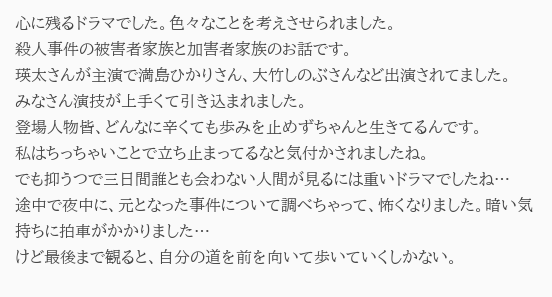心に残るドラマでした。色々なことを考えさせられました。
殺人事件の被害者家族と加害者家族のお話です。
瑛太さんが主演で満島ひかりさん、大竹しのぶさんなど出演されてました。
みなさん演技が上手くて引き込まれました。
登場人物皆、どんなに辛くても歩みを止めずちゃんと生きてるんです。
私はちっちゃいことで立ち止まってるなと気付かされましたね。
でも抑うつで三日間誰とも会わない人間が見るには重いドラマでしたね…
途中で夜中に、元となった事件について調べちゃって、怖くなりました。暗い気持ちに拍車がかかりました…
けど最後まで観ると、自分の道を前を向いて歩いていくしかない。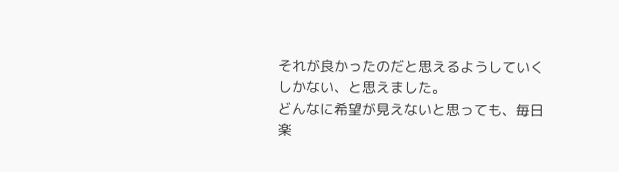それが良かったのだと思えるようしていくしかない、と思えました。
どんなに希望が見えないと思っても、毎日楽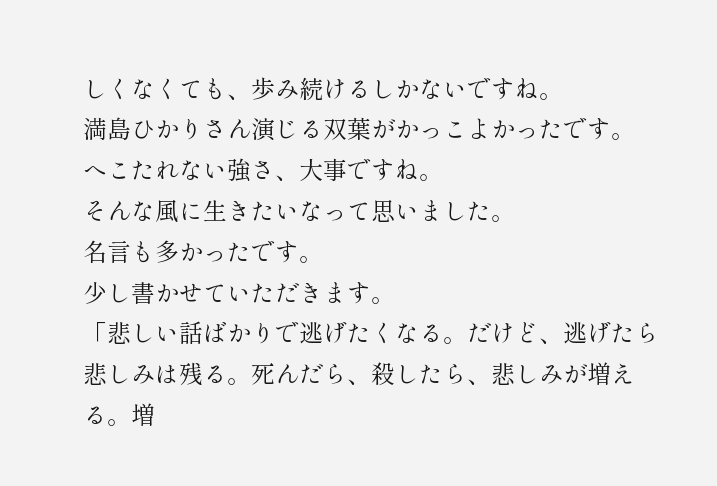しくなくても、歩み続けるしかないですね。
満島ひかりさん演じる双葉がかっこよかったです。
へこたれない強さ、大事ですね。
そんな風に生きたいなって思いました。
名言も多かったです。
少し書かせていただきます。
「悲しい話ばかりで逃げたくなる。だけど、逃げたら悲しみは残る。死んだら、殺したら、悲しみが増える。増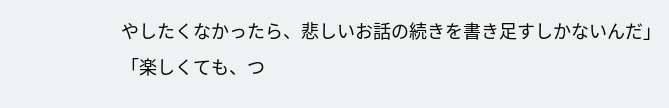やしたくなかったら、悲しいお話の続きを書き足すしかないんだ」
「楽しくても、つ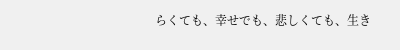らくても、幸せでも、悲しくても、生き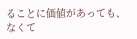ることに価値があっても、なくて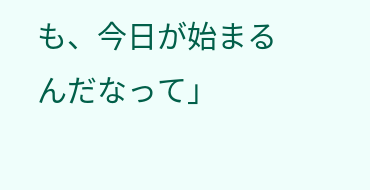も、今日が始まるんだなって」